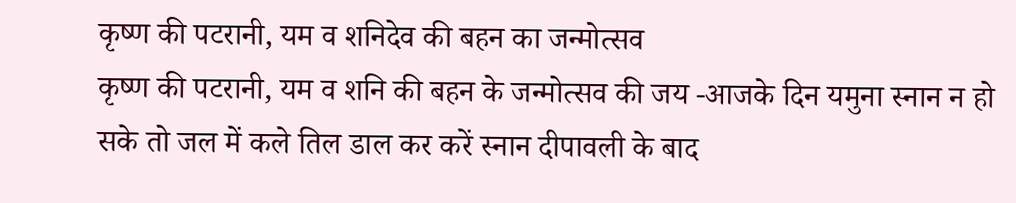कृष्ण की पटरानी, यम व शनिदेव की बहन का जन्मोत्सव
कृष्ण की पटरानी, यम व शनि की बहन के जन्मोत्सव की जय -आजके दिन यमुना स्नान न हो सके तो जल में कले तिल डाल कर करें स्नान दीपावली के बाद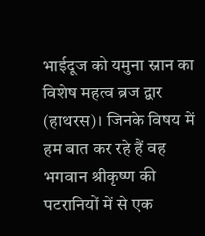भाईदूज को यमुना स्नान का विशेष महत्व ब्रज द्वार (हाथरस)। जिनके विषय में हम बात कर रहे हैं वह भगवान श्रीकृष्ण की पटरानियों में से एक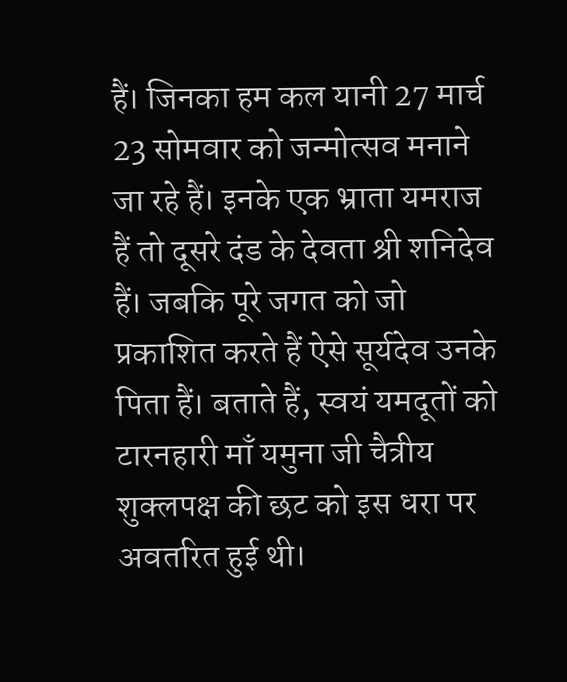हैं। जिनका हम कल यानी 27 मार्च 23 सोमवार को जन्मोत्सव मनाने जा रहे हैं। इनके एक भ्राता यमराज हैं तो दूसरे दंड के देवता श्री शनिदेव हैं। जबकि पूरे जगत को जो प्रकाशित करते हैं ऐसे सूर्यदेव उनके पिता हैं। बताते हैं, स्वयं यमदूतों को टारनहारी माँ यमुना जी चैत्रीय शुक्लपक्ष की छट को इस धरा पर अवतरित हुई थी।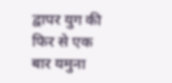द्वापर युग की फिर से एक बार यमुना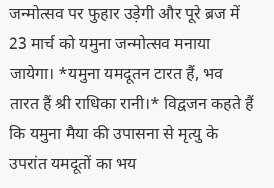जन्मोत्सव पर फुहार उड़ेगी और पूरे ब्रज में 23 मार्च को यमुना जन्मोत्सव मनाया जायेगा। *यमुना यमदूतन टारत हैं, भव तारत हैं श्री राधिका रानी।* विद्वजन कहते हैं कि यमुना मैया की उपासना से मृत्यु के उपरांत यमदूतों का भय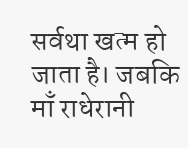सर्वथा खत्म हो जाता है। जबकि माँ राधेरानी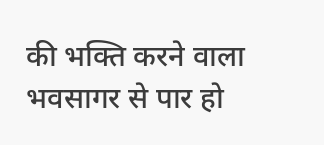की भक्ति करने वाला भवसागर से पार हो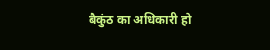बैकुंठ का अधिकारी हो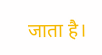जाता है।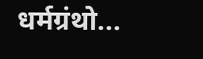धर्मग्रंथो...